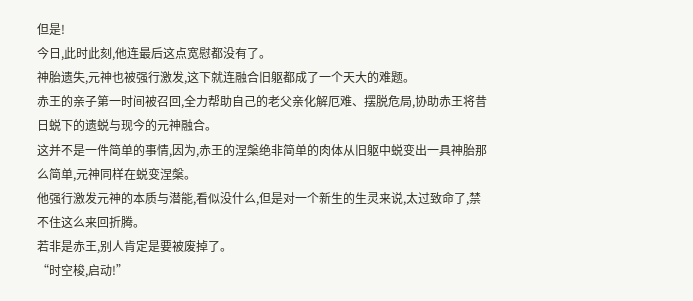但是!
今日,此时此刻,他连最后这点宽慰都没有了。
神胎遗失,元神也被强行激发,这下就连融合旧躯都成了一个天大的难题。
赤王的亲子第一时间被召回,全力帮助自己的老父亲化解厄难、摆脱危局,协助赤王将昔日蜕下的遗蜕与现今的元神融合。
这并不是一件简单的事情,因为,赤王的涅槃绝非简单的肉体从旧躯中蜕变出一具神胎那么简单,元神同样在蜕变涅槃。
他强行激发元神的本质与潜能,看似没什么,但是对一个新生的生灵来说,太过致命了,禁不住这么来回折腾。
若非是赤王,别人肯定是要被废掉了。
“时空梭,启动!”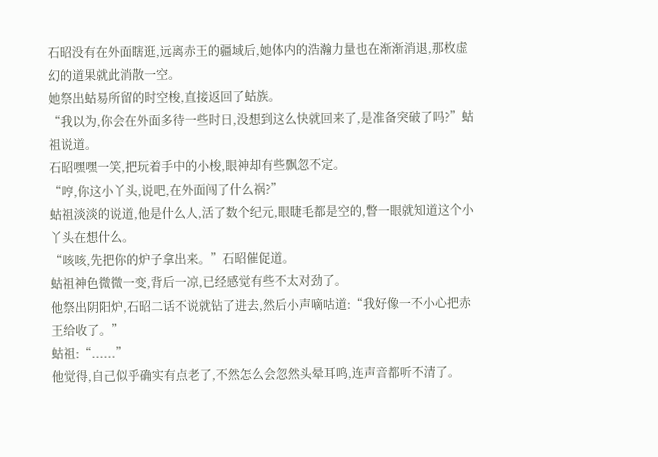石昭没有在外面瞎逛,远离赤王的疆域后,她体内的浩瀚力量也在渐渐消退,那枚虚幻的道果就此消散一空。
她祭出蛄易所留的时空梭,直接返回了蛄族。
“我以为,你会在外面多待一些时日,没想到这么快就回来了,是准备突破了吗?”蛄祖说道。
石昭嘿嘿一笑,把玩着手中的小梭,眼神却有些飘忽不定。
“哼,你这小丫头,说吧,在外面闯了什么祸?”
蛄祖淡淡的说道,他是什么人,活了数个纪元,眼睫毛都是空的,瞥一眼就知道这个小丫头在想什么。
“咳咳,先把你的炉子拿出来。”石昭催促道。
蛄祖神色微微一变,背后一凉,已经感觉有些不太对劲了。
他祭出阴阳炉,石昭二话不说就钻了进去,然后小声嘀咕道:“我好像一不小心把赤王给收了。”
蛄祖:“......”
他觉得,自己似乎确实有点老了,不然怎么会忽然头晕耳鸣,连声音都听不清了。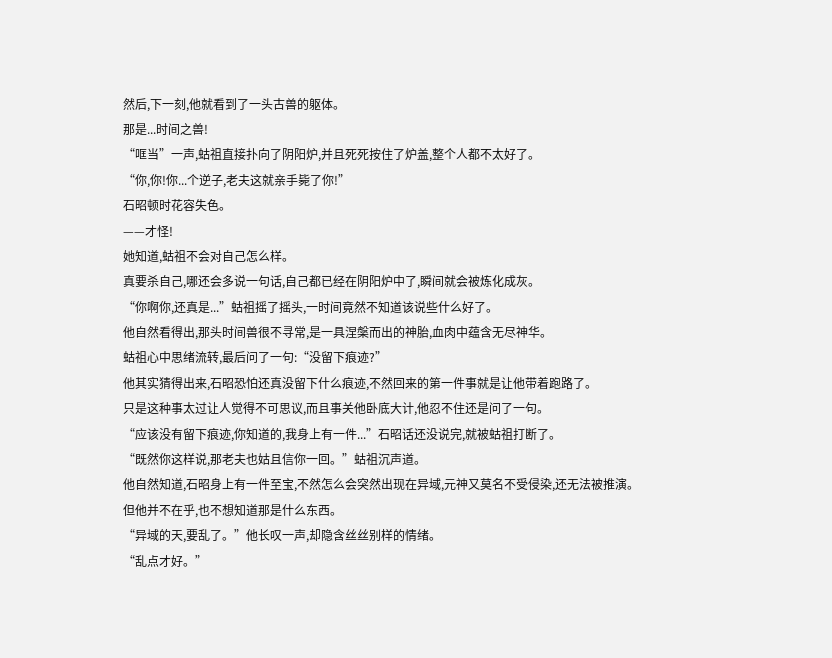然后,下一刻,他就看到了一头古兽的躯体。
那是...时间之兽!
“哐当”一声,蛄祖直接扑向了阴阳炉,并且死死按住了炉盖,整个人都不太好了。
“你,你!你...个逆子,老夫这就亲手毙了你!”
石昭顿时花容失色。
——才怪!
她知道,蛄祖不会对自己怎么样。
真要杀自己,哪还会多说一句话,自己都已经在阴阳炉中了,瞬间就会被炼化成灰。
“你啊你,还真是...”蛄祖摇了摇头,一时间竟然不知道该说些什么好了。
他自然看得出,那头时间兽很不寻常,是一具涅槃而出的神胎,血肉中蕴含无尽神华。
蛄祖心中思绪流转,最后问了一句:“没留下痕迹?”
他其实猜得出来,石昭恐怕还真没留下什么痕迹,不然回来的第一件事就是让他带着跑路了。
只是这种事太过让人觉得不可思议,而且事关他卧底大计,他忍不住还是问了一句。
“应该没有留下痕迹,你知道的,我身上有一件...”石昭话还没说完,就被蛄祖打断了。
“既然你这样说,那老夫也姑且信你一回。”蛄祖沉声道。
他自然知道,石昭身上有一件至宝,不然怎么会突然出现在异域,元神又莫名不受侵染,还无法被推演。
但他并不在乎,也不想知道那是什么东西。
“异域的天,要乱了。”他长叹一声,却隐含丝丝别样的情绪。
“乱点才好。”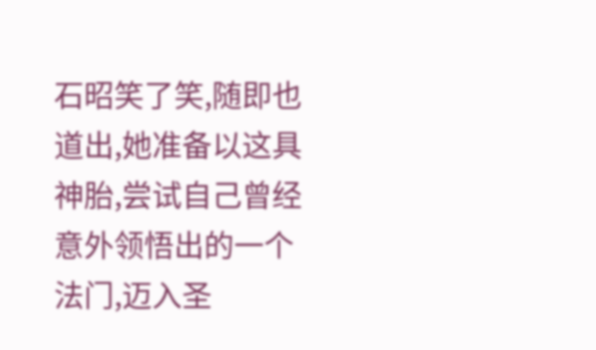石昭笑了笑,随即也道出,她准备以这具神胎,尝试自己曾经意外领悟出的一个法门,迈入圣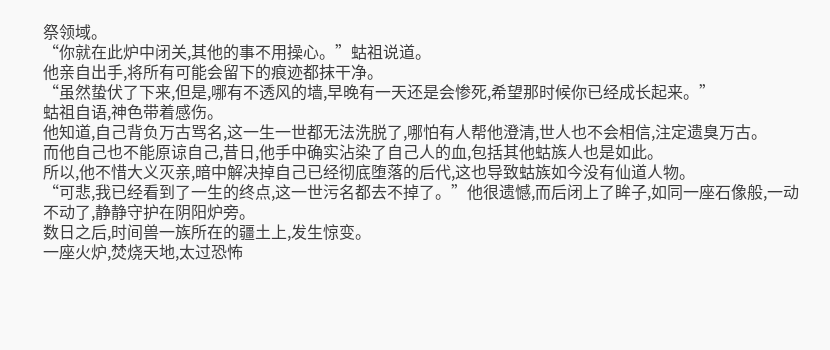祭领域。
“你就在此炉中闭关,其他的事不用操心。”蛄祖说道。
他亲自出手,将所有可能会留下的痕迹都抹干净。
“虽然蛰伏了下来,但是,哪有不透风的墙,早晚有一天还是会惨死,希望那时候你已经成长起来。”
蛄祖自语,神色带着感伤。
他知道,自己背负万古骂名,这一生一世都无法洗脱了,哪怕有人帮他澄清,世人也不会相信,注定遗臭万古。
而他自己也不能原谅自己,昔日,他手中确实沾染了自己人的血,包括其他蛄族人也是如此。
所以,他不惜大义灭亲,暗中解决掉自己已经彻底堕落的后代,这也导致蛄族如今没有仙道人物。
“可悲,我已经看到了一生的终点,这一世污名都去不掉了。”他很遗憾,而后闭上了眸子,如同一座石像般,一动不动了,静静守护在阴阳炉旁。
数日之后,时间兽一族所在的疆土上,发生惊变。
一座火炉,焚烧天地,太过恐怖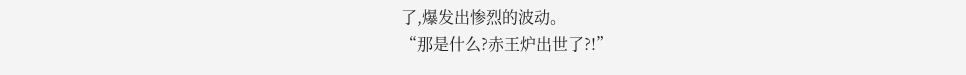了,爆发出惨烈的波动。
“那是什么?赤王炉出世了?!”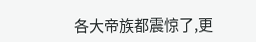各大帝族都震惊了,更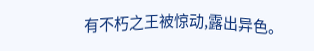有不朽之王被惊动,露出异色。